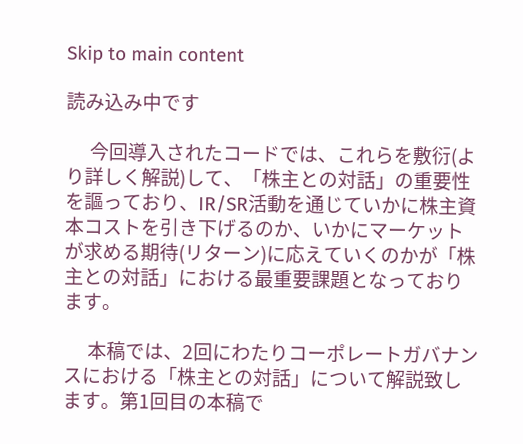Skip to main content

読み込み中です

      今回導入されたコードでは、これらを敷衍(より詳しく解説)して、「株主との対話」の重要性を謳っており、IR/SR活動を通じていかに株主資本コストを引き下げるのか、いかにマーケットが求める期待(リターン)に応えていくのかが「株主との対話」における最重要課題となっております。

      本稿では、2回にわたりコーポレートガバナンスにおける「株主との対話」について解説致します。第1回目の本稿で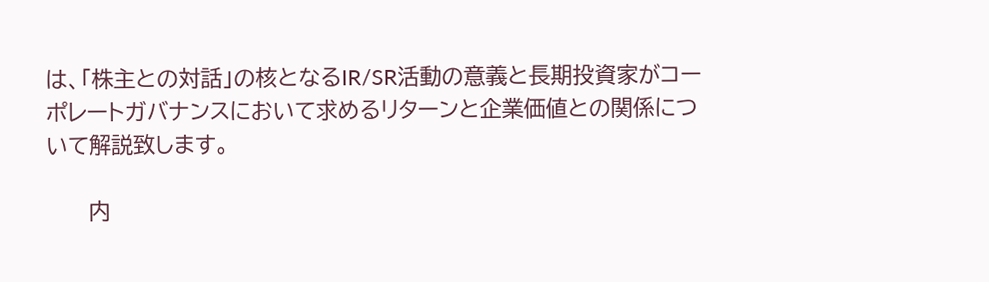は、「株主との対話」の核となるIR/SR活動の意義と長期投資家がコーポレートガバナンスにおいて求めるリターンと企業価値との関係について解説致します。

      内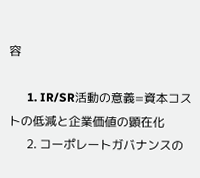容

      1. IR/SR活動の意義=資本コストの低減と企業価値の顕在化
      2. コーポレートガバナンスの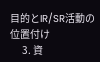目的とIR/SR活動の位置付け
      3. 資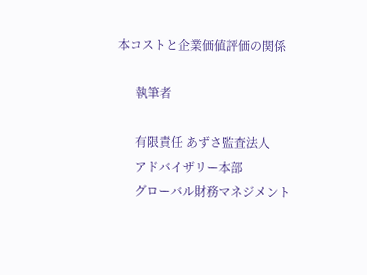本コストと企業価値評価の関係

      執筆者

      有限責任 あずさ監査法人
      アドバイザリー本部
      グローバル財務マネジメント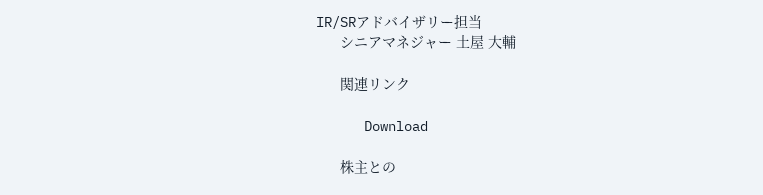IR/SRアドバイザリー担当
      シニアマネジャー 土屋 大輔

      関連リンク

      Download

      株主との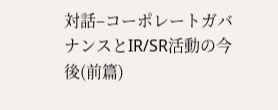対話–コーポレートガバナンスとIR/SR活動の今後(前篇)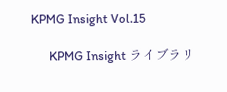KPMG Insight Vol.15

      KPMG Insight ライブラリ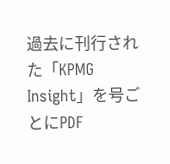過去に刊行された「KPMG Insight」を号ごとにPDF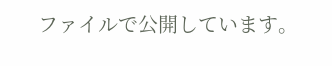ファイルで公開しています。